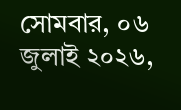সোমবার, ০৬ জুলাই ২০২৬,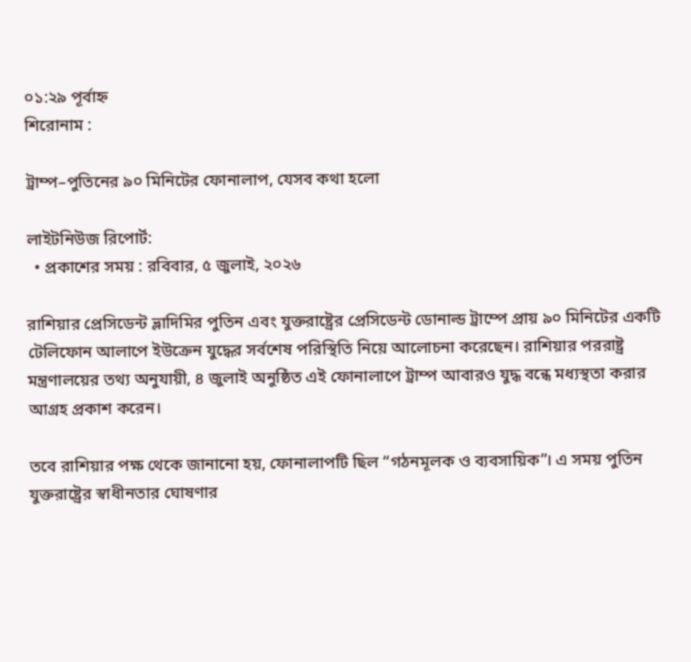০১:২৯ পূর্বাহ্ন
শিরোনাম :

ট্রাম্প–পুতিনের ৯০ মিনিটের ফোনালাপ, যেসব কথা হলো

লাইটনিউজ রিপোর্ট:
  • প্রকাশের সময় : রবিবার, ৫ জুলাই, ২০২৬

রাশিয়ার প্রেসিডেন্ট ভ্লাদিমির পুতিন এবং যুক্তরাষ্ট্রের প্রেসিডেন্ট ডোনাল্ড ট্রাম্পে প্রায় ৯০ মিনিটের একটি টেলিফোন আলাপে ইউক্রেন যুদ্ধের সর্বশেষ পরিস্থিতি নিয়ে আলোচনা করেছেন। রাশিয়ার পররাষ্ট্র মন্ত্রণালয়ের তথ্য অনুযায়ী, ৪ জুলাই অনুষ্ঠিত এই ফোনালাপে ট্রাম্প আবারও যুদ্ধ বন্ধে মধ্যস্থতা করার আগ্রহ প্রকাশ করেন।

তবে রাশিয়ার পক্ষ থেকে জানানো হয়, ফোনালাপটি ছিল “গঠনমূলক ও ব্যবসায়িক”। এ সময় পুতিন যুক্তরাষ্ট্রের স্বাধীনতার ঘোষণার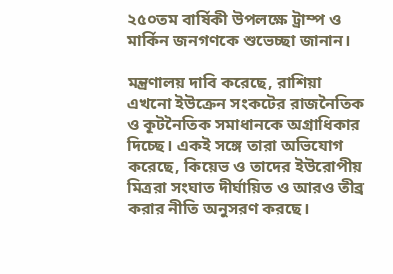২৫০তম বার্ষিকী উপলক্ষে ট্রাম্প ও মার্কিন জনগণকে শুভেচ্ছা জানান।

মন্ত্রণালয় দাবি করেছে, রাশিয়া এখনো ইউক্রেন সংকটের রাজনৈতিক ও কূটনৈতিক সমাধানকে অগ্রাধিকার দিচ্ছে। একই সঙ্গে তারা অভিযোগ করেছে, কিয়েভ ও তাদের ইউরোপীয় মিত্ররা সংঘাত দীর্ঘায়িত ও আরও তীব্র করার নীতি অনুসরণ করছে।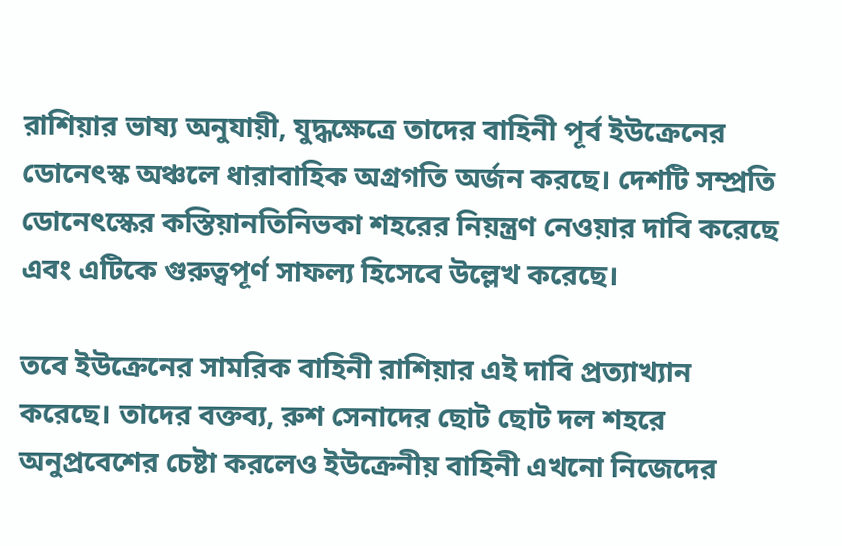রাশিয়ার ভাষ্য অনুযায়ী, যুদ্ধক্ষেত্রে তাদের বাহিনী পূর্ব ইউক্রেনের ডোনেৎস্ক অঞ্চলে ধারাবাহিক অগ্রগতি অর্জন করছে। দেশটি সম্প্রতি ডোনেৎস্কের কস্তিয়ানতিনিভকা শহরের নিয়ন্ত্রণ নেওয়ার দাবি করেছে এবং এটিকে গুরুত্বপূর্ণ সাফল্য হিসেবে উল্লেখ করেছে।

তবে ইউক্রেনের সামরিক বাহিনী রাশিয়ার এই দাবি প্রত্যাখ্যান করেছে। তাদের বক্তব্য, রুশ সেনাদের ছোট ছোট দল শহরে অনুপ্রবেশের চেষ্টা করলেও ইউক্রেনীয় বাহিনী এখনো নিজেদের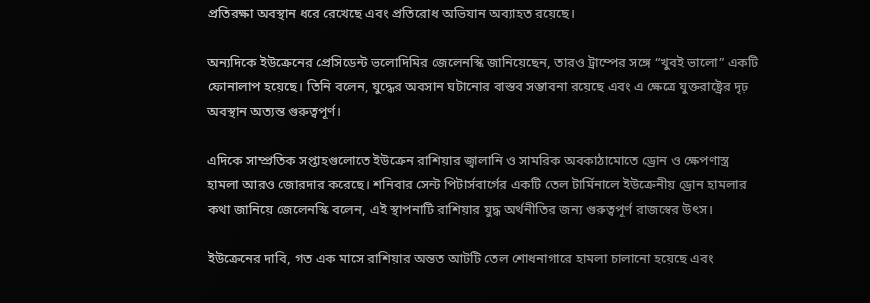প্রতিরক্ষা অবস্থান ধরে রেখেছে এবং প্রতিরোধ অভিযান অব্যাহত রয়েছে।

অন্যদিকে ইউক্রেনের প্রেসিডেন্ট ভলোদিমির জেলেনস্কি জানিয়েছেন, তারও ট্রাম্পের সঙ্গে “খুবই ভালো” একটি ফোনালাপ হয়েছে। তিনি বলেন, যুদ্ধের অবসান ঘটানোর বাস্তব সম্ভাবনা রয়েছে এবং এ ক্ষেত্রে যুক্তরাষ্ট্রের দৃঢ় অবস্থান অত্যন্ত গুরুত্বপূর্ণ।

এদিকে সাম্প্রতিক সপ্তাহগুলোতে ইউক্রেন রাশিয়ার জ্বালানি ও সামরিক অবকাঠামোতে ড্রোন ও ক্ষেপণাস্ত্র হামলা আরও জোরদার করেছে। শনিবার সেন্ট পিটার্সবার্গের একটি তেল টার্মিনালে ইউক্রেনীয় ড্রোন হামলার কথা জানিয়ে জেলেনস্কি বলেন, এই স্থাপনাটি রাশিয়ার যুদ্ধ অর্থনীতির জন্য গুরুত্বপূর্ণ রাজস্বের উৎস।

ইউক্রেনের দাবি, গত এক মাসে রাশিয়ার অন্তত আটটি তেল শোধনাগারে হামলা চালানো হয়েছে এবং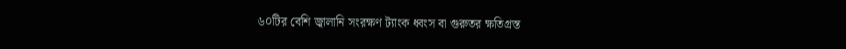৬০টির বেশি জ্বালানি সংরক্ষণ ট্যাংক ধ্বংস বা গুরুতর ক্ষতিগ্রস্ত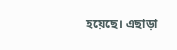হয়েছে। এছাড়া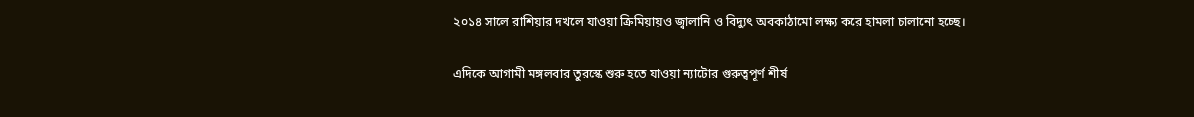২০১৪ সালে রাশিয়ার দখলে যাওয়া ক্রিমিয়ায়ও জ্বালানি ও বিদ্যুৎ অবকাঠামো লক্ষ্য করে হামলা চালানো হচ্ছে।

এদিকে আগামী মঙ্গলবার তুরস্কে শুরু হতে যাওয়া ন্যাটোর গুরুত্বপূর্ণ শীর্ষ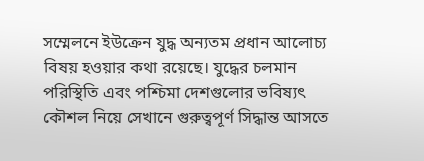সম্মেলনে ইউক্রেন যুদ্ধ অন্যতম প্রধান আলোচ্য বিষয় হওয়ার কথা রয়েছে। যুদ্ধের চলমান পরিস্থিতি এবং পশ্চিমা দেশগুলোর ভবিষ্যৎ কৌশল নিয়ে সেখানে গুরুত্বপূর্ণ সিদ্ধান্ত আসতে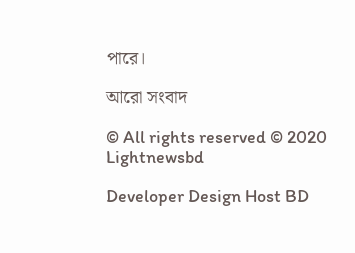পারে।

আরো সংবাদ

© All rights reserved © 2020 Lightnewsbd

Developer Design Host BD